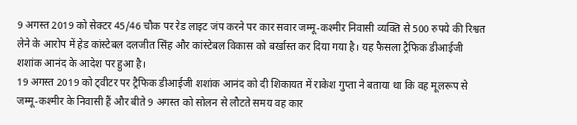9 अगस्त 2019 को सेक्टर 45/46 चौक पर रेड लाइट जंप करने पर कार सवार जम्मू-कश्मीर निवासी व्यक्ति से 500 रुपये की रिश्वत लेने के आरोप में हेड कांस्टेबल दलजीत सिंह और कांस्टेबल विकास को बर्खास्त कर दिया गया है। यह फैसला ट्रैफिक डीआईजी शशांक आनंद के आदेश पर हुआ है।
19 अगस्त 2019 को ट्वीटर पर ट्रैफिक डीआईजी शशांक आनंद को दी शिकायत में राकेश गुप्ता ने बताया था कि वह मूलरूप से जम्मू-कश्मीर के निवासी हैं और बीते 9 अगस्त को सोलन से लौटते समय वह कार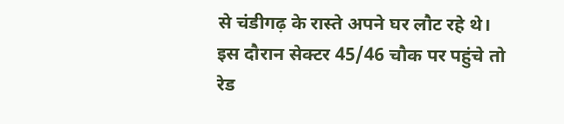से चंडीगढ़ के रास्ते अपने घर लौट रहे थे। इस दौरान सेक्टर 45/46 चौक पर पहुंचे तो रेड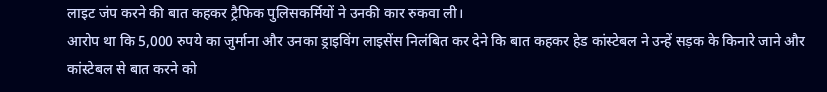लाइट जंप करने की बात कहकर ट्रैफिक पुलिसकर्मियों ने उनकी कार रुकवा ली।
आरोप था कि 5,000 रुपये का जुर्माना और उनका ड्राइविंग लाइसेंस निलंबित कर देने कि बात कहकर हेड कांस्टेबल ने उन्हें सड़क के किनारे जाने और कांस्टेबल से बात करने को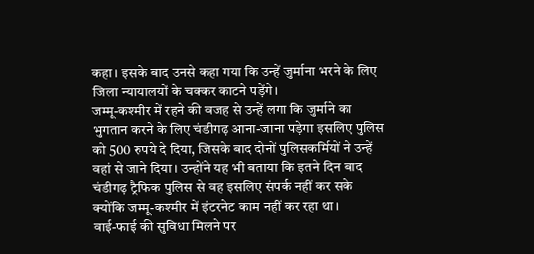कहा। इसके बाद उनसे कहा गया कि उन्हें जुर्माना भरने के लिए जिला न्यायालयों के चक्कर काटने पड़ेंगे।
जम्मू-कश्मीर में रहने की वजह से उन्हें लगा कि जुर्माने का भुगतान करने के लिए चंडीगढ़ आना-जाना पड़ेगा इसलिए पुलिस को 500 रुपये दे दिया, जिसके बाद दोनों पुलिसकर्मियों ने उन्हें वहां से जाने दिया। उन्होंने यह भी बताया कि इतने दिन बाद चंडीगढ़ ट्रैफिक पुलिस से वह इसलिए संपर्क नहीं कर सके क्योंकि जम्मू-कश्मीर में इंटरनेट काम नहीं कर रहा था।
वाई-फाई की सुविधा मिलने पर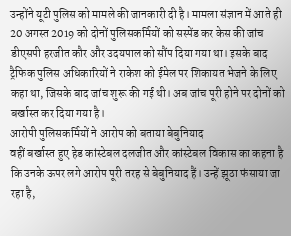उन्होंने यूटी पुलिस को मामले की जानकारी दी है। मामला संज्ञान में आते ही 20 अगस्त 2019 को दोनों पुलिसकर्मियों को सस्पेंड कर केस की जांच डीएसपी हरजीत कौर और उदयपाल को सौंप दिया गया था। इसके बाद ट्रैफिक पुलिस अधिकारियों ने राकेश को ईमेल पर शिकायत भेजने के लिए कहा था, जिसके बाद जांच शुरू की गई थी। अब जांच पूरी होने पर दोनों को बर्खास्त कर दिया गया है।
आरोपी पुलिसकर्मियों ने आरोप को बताया बेबुनियाद
वहीं बर्खास्त हुए हेड कांस्टेबल दलजीत और कांस्टेबल विकास का कहना है कि उनके ऊपर लगे आरोप पूरी तरह से बेबुनियाद हैं। उन्हें झूठा फंसाया जा रहा है,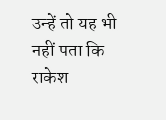उन्हें तो यह भी नहीं पता कि राकेश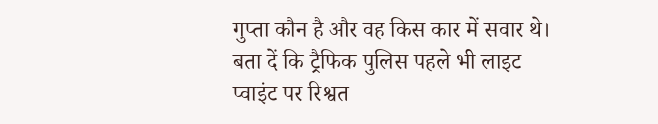गुप्ता कौन है और वह किस कार में सवार थे। बता दें कि ट्रैफिक पुलिस पहले भी लाइट प्वाइंट पर रिश्वत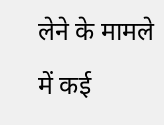लेने के मामले में कई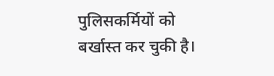पुलिसकर्मियों को बर्खास्त कर चुकी है।